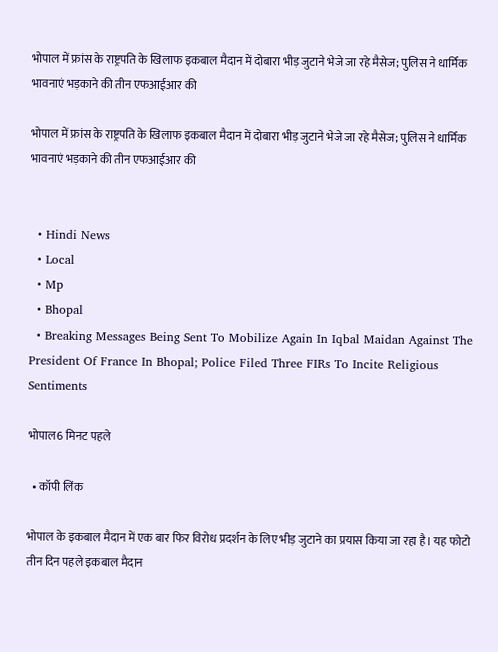भोपाल में फ्रांस के राष्ट्रपति के खिलाफ इकबाल मैदान में दोबारा भीड़ जुटाने भेजे जा रहे मैसेज; पुलिस ने धार्मिक भावनाएं भड़काने की तीन एफआईआर की

भोपाल में फ्रांस के राष्ट्रपति के खिलाफ इकबाल मैदान में दोबारा भीड़ जुटाने भेजे जा रहे मैसेज; पुलिस ने धार्मिक भावनाएं भड़काने की तीन एफआईआर की


  • Hindi News
  • Local
  • Mp
  • Bhopal
  • Breaking Messages Being Sent To Mobilize Again In Iqbal Maidan Against The President Of France In Bhopal; Police Filed Three FIRs To Incite Religious Sentiments

भोपाल6 मिनट पहले

  • कॉपी लिंक

भोपाल के इकबाल मैदान में एक बार फिर विरोध प्रदर्शन के लिए भीड़ जुटाने का प्रयास किया जा रहा है। यह फोटो तीन दिन पहले इकबाल मैदान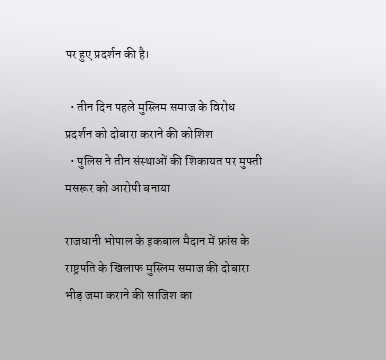पर हुए प्रदर्शन की है।

  • तीन दिन पहले मुस्लिम समाज के विरोध प्रदर्शन को दोबारा कराने की कोशिश
  • पुलिस ने तीन संस्थाओं की शिकायत पर मुफ्ती मसरूर को आरोपी बनाया

राजधानी भोपाल के इकबाल मैदान में फ्रांस के राष्ट्रपति के खिलाफ मुस्लिम समाज की दोबारा भीड़ जमा कराने की साजिश का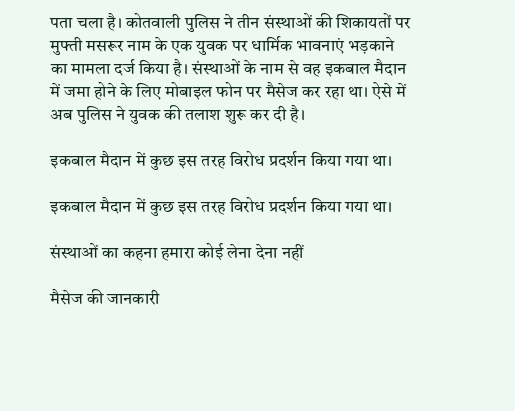पता चला है। कोतवाली पुलिस ने तीन संस्थाओं की शिकायतों पर मुफ्ती मसरूर नाम के एक युवक पर धार्मिक भावनाएं भड़काने का मामला दर्ज किया है। संस्थाओं के नाम से वह इकबाल मैदान में जमा होने के लिए मोबाइल फोन पर मैसेज कर रहा था। ऐसे में अब पुलिस ने युवक की तलाश शुरू कर दी है।

इकबाल मैदान में कुछ इस तरह विरोध प्रदर्शन किया गया था।

इकबाल मैदान में कुछ इस तरह विरोध प्रदर्शन किया गया था।

संस्थाओं का कहना हमारा कोई लेना देना नहीं

मैसेज की जानकारी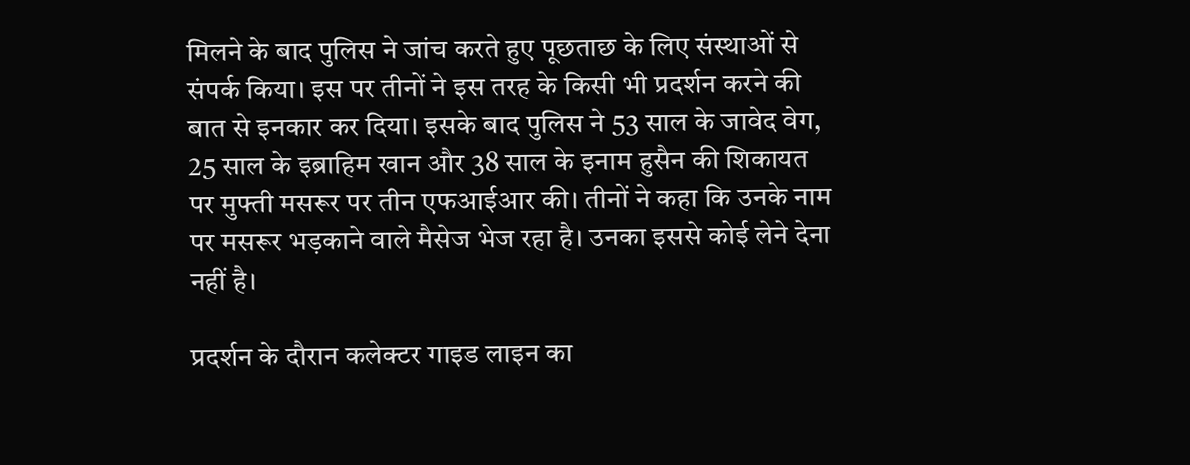मिलने के बाद पुलिस ने जांच करते हुए पूछताछ के लिए संस्थाओं से संपर्क किया। इस पर तीनों ने इस तरह के किसी भी प्रदर्शन करने की बात से इनकार कर दिया। इसके बाद पुलिस ने 53 साल के जावेद वेग, 25 साल के इब्राहिम खान और 38 साल के इनाम हुसैन की शिकायत पर मुफ्ती मसरूर पर तीन एफआईआर की। तीनों ने कहा कि उनके नाम पर मसरूर भड़काने वाले मैसेज भेज रहा है। उनका इससे कोई लेने देना नहीं है।

प्रदर्शन के दौरान कलेक्टर गाइड लाइन का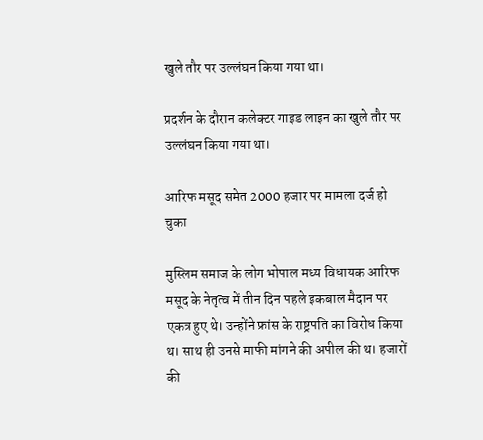खुले तौर पर उल्लंघन किया गया था।

प्रदर्शन के दौरान कलेक्टर गाइड लाइन का खुले तौर पर उल्लंघन किया गया था।

आरिफ मसूद समेत 2000 हजार पर मामला दर्ज हो चुका

मुस्लिम समाज के लोग भोपाल मध्य विधायक आरिफ मसूद के नेतृत्व में तीन दिन पहले इकबाल मैदान पर एकत्र हुए थे। उन्होंने फ्रांस के राष्ट्रपति का विरोध किया थ। साथ ही उनसे माफी मांगने की अपील की थ। हजारों की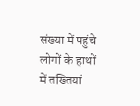संख्या में पहुंचे लोगों के हाथों में तख्तियां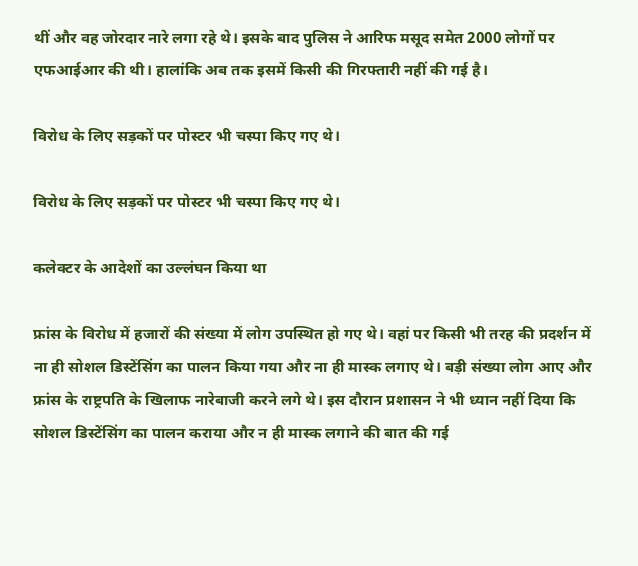थीं और वह जोरदार नारे लगा रहे थे। इसके बाद पुलिस ने आरिफ मसूद समेत 2000 लोगों पर एफआईआर की थी। हालांकि अब तक इसमें किसी की गिरफ्तारी नहीं की गई है।

विरोध के लिए सड़कों पर पोस्टर भी चस्पा किए गए थे।

विरोध के लिए सड़कों पर पोस्टर भी चस्पा किए गए थे।

कलेक्टर के आदेशों का उल्लंघन किया था

फ्रांस के विरोध में हजारों की संख्या में लोग उपस्थित हो गए थे। वहां पर किसी भी तरह की प्रदर्शन में ना ही सोशल डिस्टेंसिंग का पालन किया गया और ना ही मास्क लगाए थे। बड़ी संख्या लोग आए और फ्रांस के राष्ट्रपति के खिलाफ नारेबाजी करने लगे थे। इस दौरान प्रशासन ने भी ध्यान नहीं दिया कि सोशल डिस्टेंसिंग का पालन कराया और न ही मास्क लगाने की बात की गई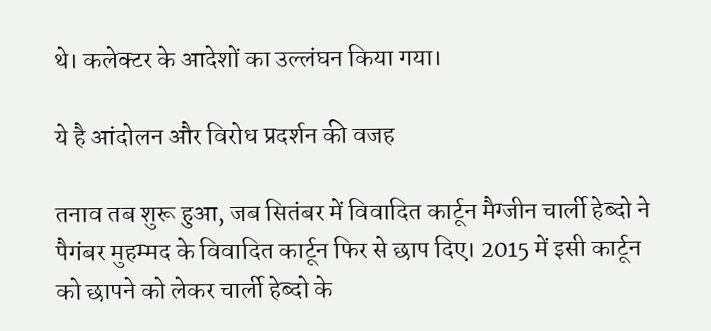थे। कलेक्टर के आदेशों का उल्लंघन किया गया।

ये है आंदोलन और विरोध प्रदर्शन की वजह

तनाव तब शुरू हुआ, जब सितंबर में विवादित कार्टून मैग्जीन चार्ली हेब्दो ने पैगंबर मुहम्मद के विवादित कार्टून फिर से छाप दिए। 2015 में इसी कार्टून को छापने को लेकर चार्ली हेब्दो के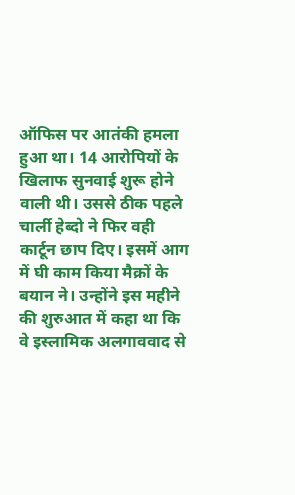ऑफिस पर आतंकी हमला हुआ था। 14 आरोपियों के खिलाफ सुनवाई शुरू होने वाली थी। उससे ठीक पहले चार्ली हेब्दो ने फिर वही कार्टून छाप दिए। इसमें आग में घी काम किया मैक्रों के बयान ने। उन्होंने इस महीने की शुरुआत में कहा था कि वे इस्लामिक अलगाववाद से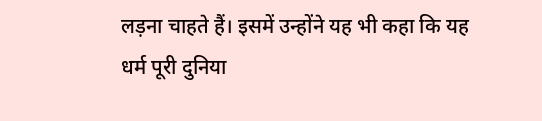लड़ना चाहते हैं। इसमें उन्होंने यह भी कहा कि यह धर्म पूरी दुनिया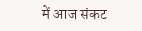में आज संकट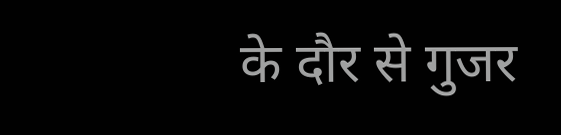के दौर से गुजर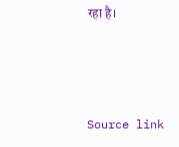रहा है।



Source link